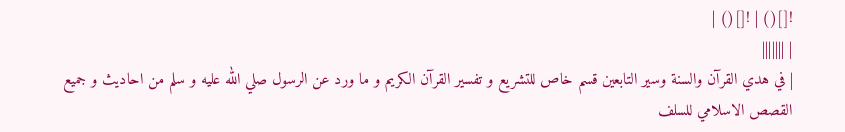![]() | ![]() |
| |||||||
| في هدي القرآن والسنة وسير التابعين قسم خاص للتشريع و تفسير القرآن الكريم و ما ورد عن الرسول صلي الله عليه و سلم من احاديث و جميع القصص الاسلامي للسلف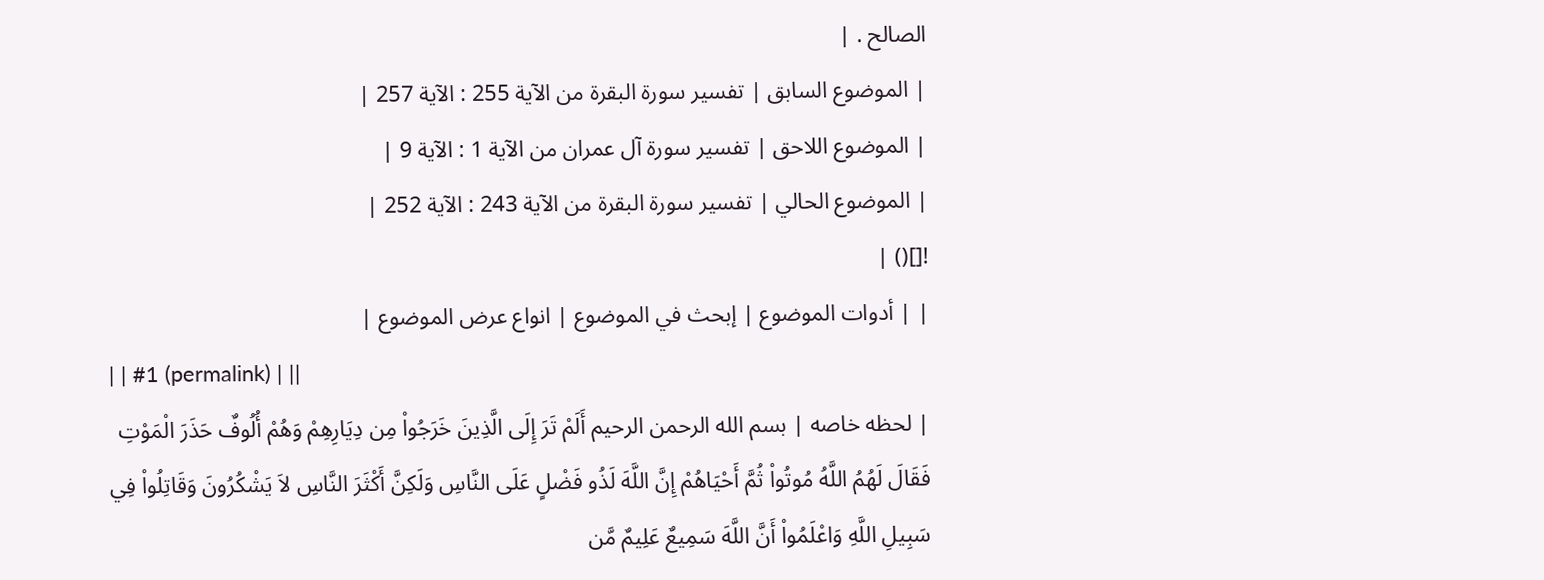الصالح . |
| الموضوع السابق | تفسير سورة البقرة من الآية 255 : الآية 257 |
| الموضوع اللاحق | تفسير سورة آل عمران من الآية 1 : الآية 9 |
| الموضوع الحالي | تفسير سورة البقرة من الآية 243 : الآية 252 |
![]() |
| | أدوات الموضوع | إبحث في الموضوع | انواع عرض الموضوع |
| | #1 (permalink) | ||
| لحظه خاصه | بسم الله الرحمن الرحيم أَلَمْ تَرَ إِلَى الَّذِينَ خَرَجُواْ مِن دِيَارِهِمْ وَهُمْ أُلُوفٌ حَذَرَ الْمَوْتِ فَقَالَ لَهُمُ اللَّهُ مُوتُواْ ثُمَّ أَحْيَاهُمْ إِنَّ اللَّهَ لَذُو فَضْلٍ عَلَى النَّاسِ وَلَكِنَّ أَكْثَرَ النَّاسِ لاَ يَشْكُرُونَ وَقَاتِلُواْ فِي سَبِيلِ اللَّهِ وَاعْلَمُواْ أَنَّ اللَّهَ سَمِيعٌ عَلِيمٌ مَّن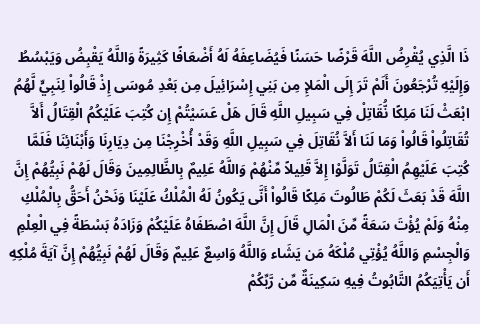ذَا الَّذِي يُقْرِضُ اللَّهَ قَرْضًا حَسَنًا فَيُضَاعِفَهُ لَهُ أَضْعَافًا كَثِيرَةً وَاللَّهُ يَقْبِضُ وَيَبْسُطُ وَإِلَيْهِ تُرْجَعُونَ أَلَمْ تَرَ إِلَى الْمَلإِ مِن بَنِي إِسْرَائِيلَ مِن بَعْدِ مُوسَى إِذْ قَالُواْ لِنَبِيٍّ لَّهُمُ ابْعَثْ لَنَا مَلِكًا نُّقَاتِلْ فِي سَبِيلِ اللَّهِ قَالَ هَلْ عَسَيْتُمْ إِن كُتِبَ عَلَيْكُمُ الْقِتَالُ أَلاَّ تُقَاتِلُواْ قَالُواْ وَمَا لَنَا أَلاَّ نُقَاتِلَ فِي سَبِيلِ اللَّهِ وَقَدْ أُخْرِجْنَا مِن دِيَارِنَا وَأَبْنَائِنَا فَلَمَّا كُتِبَ عَلَيْهِمُ الْقِتَالُ تَوَلَّوْا إِلاَّ قَلِيلاً مِّنْهُمْ وَاللَّهُ عَلِيمٌ بِالظَّالِمِينَ وَقَالَ لَهُمْ نَبِيُّهُمْ إِنَّ اللَّهَ قَدْ بَعَثَ لَكُمْ طَالُوتَ مَلِكًا قَالُواْ أَنَّى يَكُونُ لَهُ الْمُلْكُ عَلَيْنَا وَنَحْنُ أَحَقُّ بِالْمُلْكِ مِنْهُ وَلَمْ يُؤْتَ سَعَةً مِّنَ الْمَالِ قَالَ إِنَّ اللَّهَ اصْطَفَاهُ عَلَيْكُمْ وَزَادَهُ بَسْطَةً فِي الْعِلْمِ وَالْجِسْمِ وَاللَّهُ يُؤْتِي مُلْكَهُ مَن يَشَاء وَاللَّهُ وَاسِعٌ عَلِيمٌ وَقَالَ لَهُمْ نَبِيُّهُمْ إِنَّ آيَةَ مُلْكِهِ أَن يَأْتِيَكُمُ التَّابُوتُ فِيهِ سَكِينَةٌ مِّن رَّبِّكُمْ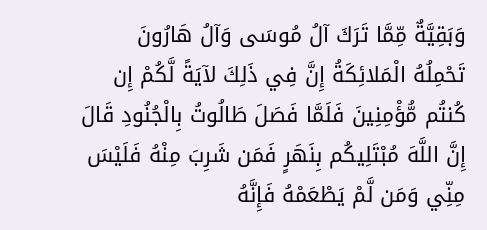وَبَقِيَّةٌ مِّمَّا تَرَكَ آلُ مُوسَى وَآلُ هَارُونَ تَحْمِلُهُ الْمَلائِكَةُ إِنَّ فِي ذَلِكَ لآيَةً لَّكُمْ إِن كُنتُم مُّؤْمِنِينَ فَلَمَّا فَصَلَ طَالُوتُ بِالْجُنُودِ قَالَ إِنَّ اللَّهَ مُبْتَلِيكُم بِنَهَرٍ فَمَن شَرِبَ مِنْهُ فَلَيْسَ مِنِّي وَمَن لَّمْ يَطْعَمْهُ فَإِنَّهُ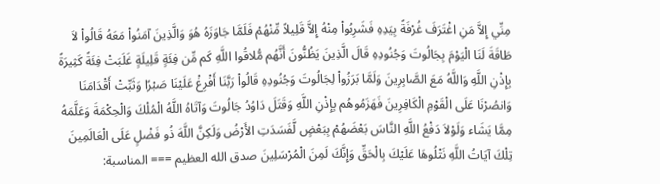مِنِّي إِلاَّ مَنِ اغْتَرَفَ غُرْفَةً بِيَدِهِ فَشَرِبُواْ مِنْهُ إِلاَّ قَلِيلاً مِّنْهُمْ فَلَمَّا جَاوَزَهُ هُوَ وَالَّذِينَ آمَنُواْ مَعَهُ قَالُواْ لاَ طَاقَةَ لَنَا الْيَوْمَ بِجَالُوتَ وَجُنُودِهِ قَالَ الَّذِينَ يَظُنُّونَ أَنَّهُم مُّلاقُوا اللَّهِ كَم مِّن فِئَةٍ قَلِيلَةٍ غَلَبَتْ فِئَةً كَثِيرَةً بِإِذْنِ اللَّهِ وَاللَّهُ مَعَ الصَّابِرِينَ وَلَمَّا بَرَزُواْ لِجَالُوتَ وَجُنُودِهِ قَالُواْ رَبَّنَا أَفْرِغْ عَلَيْنَا صَبْرًا وَثَبِّتْ أَقْدَامَنَا وَانصُرْنَا عَلَى الْقَوْمِ الْكَافِرِينَ فَهَزَمُوهُم بِإِذْنِ اللَّهِ وَقَتَلَ دَاوُدُ جَالُوتَ وَآتَاهُ اللَّهُ الْمُلْكَ وَالْحِكْمَةَ وَعَلَّمَهُ مِمَّا يَشَاء وَلَوْلاَ دَفْعُ اللَّهِ النَّاسَ بَعْضَهُمْ بِبَعْضٍ لَّفَسَدَتِ الأَرْضُ وَلَكِنَّ اللَّهَ ذُو فَضْلٍ عَلَى الْعَالَمِينَ تِلْكَ آيَاتُ اللَّهِ نَتْلُوهَا عَلَيْكَ بِالْحَقِّ وَإِنَّكَ لَمِنَ الْمُرْسَلِينَ صدق الله العظيم === المناسبة: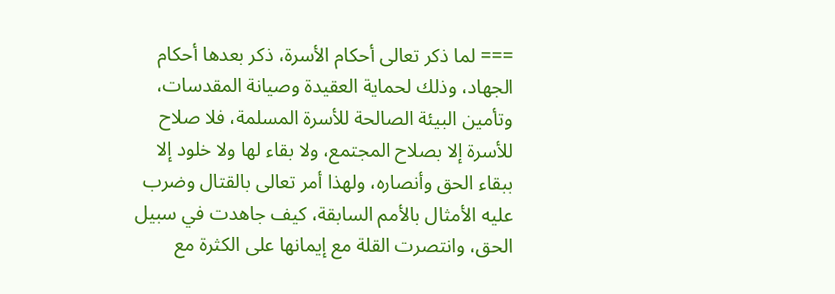=== لما ذكر تعالى أحكام الأسرة، ذكر بعدها أحكام الجهاد، وذلك لحماية العقيدة وصيانة المقدسات، وتأمين البيئة الصالحة للأسرة المسلمة، فلا صلاح للأسرة إلا بصلاح المجتمع، ولا بقاء لها ولا خلود إلا ببقاء الحق وأنصاره، ولهذا أمر تعالى بالقتال وضرب عليه الأمثال بالأمم السابقة، كيف جاهدت في سبيل الحق، وانتصرت القلة مع إيمانها على الكثرة مع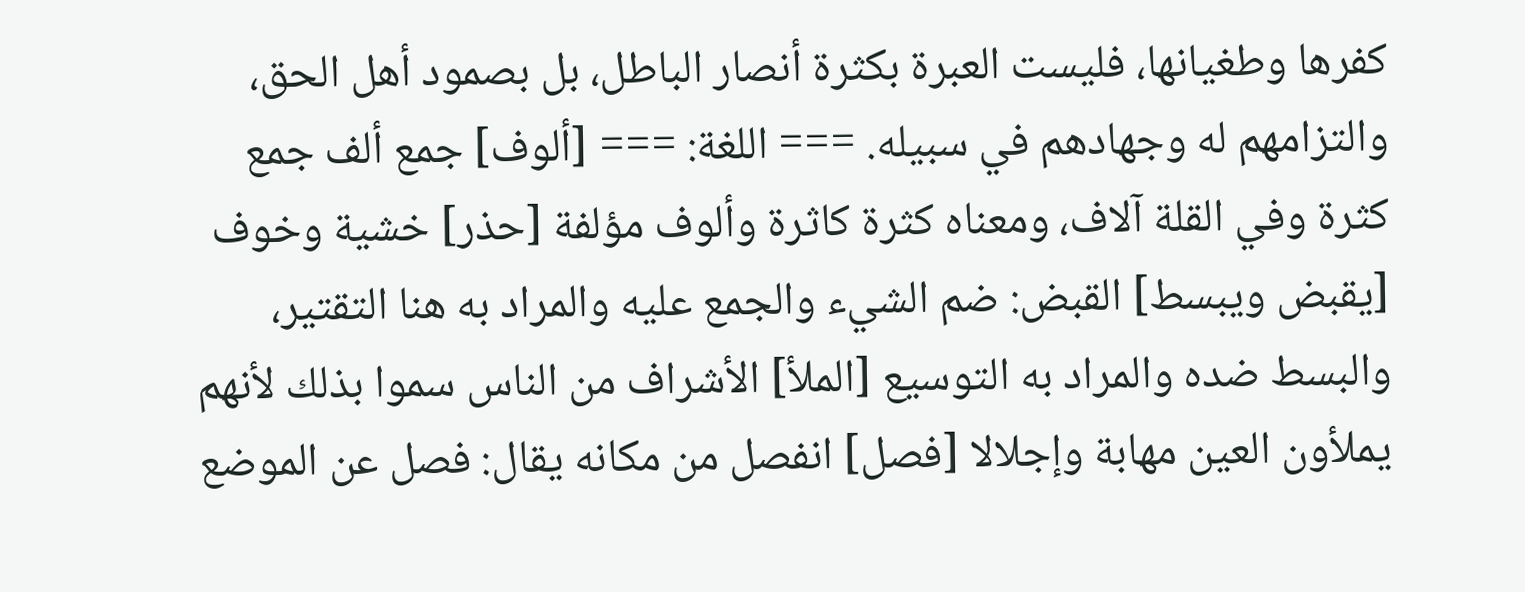كفرها وطغيانها، فليست العبرة بكثرة أنصار الباطل، بل بصمود أهل الحق، والتزامهم له وجهادهم في سبيله. === اللغة: === [ألوف] جمع ألف جمع كثرة وفي القلة آلاف، ومعناه كثرة كاثرة وألوف مؤلفة [حذر] خشية وخوف [يقبض ويبسط] القبض: ضم الشيء والجمع عليه والمراد به هنا التقتير، والبسط ضده والمراد به التوسيع [الملأ] الأشراف من الناس سموا بذلك لأنهم يملأون العين مهابة وإجلالا [فصل] انفصل من مكانه يقال: فصل عن الموضع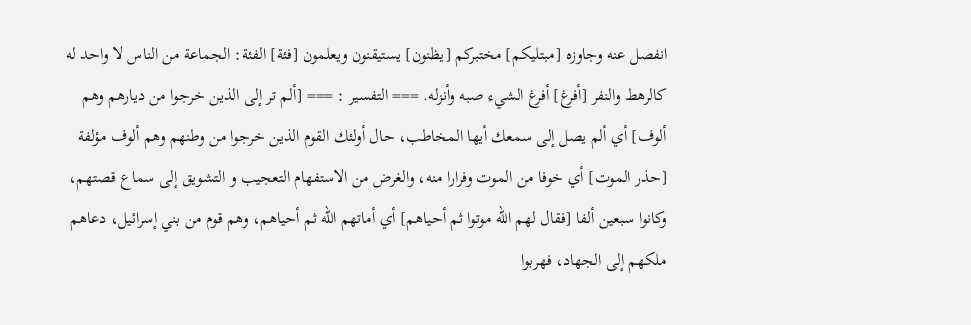انفصل عنه وجاوزه [مبتليكم] مختبركم [يظنون] يستيقنون ويعلمون [فئة] الفئة: الجماعة من الناس لا واحد له كالرهط والنفر [أفرغ] أفرغ الشيء صبه وأنزله. === التفسير : === [ألم تر إلى الذين خرجوا من ديارهم وهم ألوف] أي ألم يصل إلى سمعك أيها المخاطب، حال أولئك القوم الذين خرجوا من وطنهم وهم ألوف مؤلفة [حذر الموت] أي خوفا من الموت وفرارا منه، والغرض من الاستفهام التعجيب و التشويق إلى سماع قصتهم، وكانوا سبعين ألفا [فقال لهم الله موتوا ثم أحياهم] أي أماتهم الله ثم أحياهم، وهم قوم من بني إسرائيل، دعاهم ملكهم إلى الجهاد، فهربوا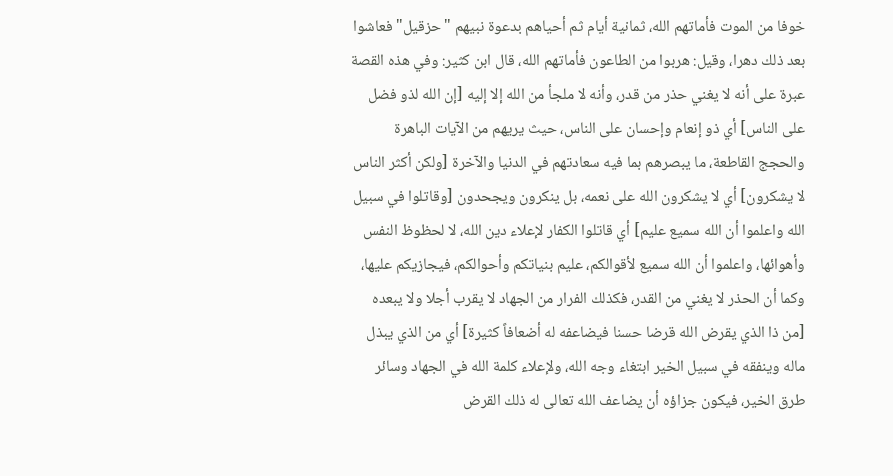خوفا من الموت فأماتهم الله، ثمانية أيام ثم أحياهم بدعوة نبيهم "حزقيل" فعاشوا بعد ذلك دهرا، وقيل: هربوا من الطاعون فأماتهم الله، قال ابن كثير: وفي هذه القصة عبرة على أنه لا يغني حذر من قدر، وأنه لا ملجأ من الله إلا إليه [إن الله لذو فضل على الناس] أي ذو إنعام وإحسان على الناس، حيث يريهم من الآيات الباهرة والحجج القاطعة، ما يبصرهم بما فيه سعادتهم في الدنيا والآخرة [ولكن أكثر الناس لا يشكرون] أي لا يشكرون الله على نعمه، بل ينكرون ويجحدون [وقاتلوا في سبيل الله واعلموا أن الله سميع عليم] أي قاتلوا الكفار لإعلاء دين الله، لا لحظوظ النفس وأهوائها، واعلموا أن الله سميع لأقوالكم، عليم بنياتكم وأحوالكم، فيجازيكم عليها، وكما أن الحذر لا يغني من القدر، فكذلك الفرار من الجهاد لا يقرب أجلا ولا يبعده [من ذا الذي يقرض الله قرضا حسنا فيضاعفه له أضعافاً كثيرة] أي من الذي يبذل ماله وينفقه في سبيل الخير ابتغاء وجه الله، ولإعلاء كلمة الله في الجهاد وسائر طرق الخير، فيكون جزاؤه أن يضاعف الله تعالى له ذلك القرض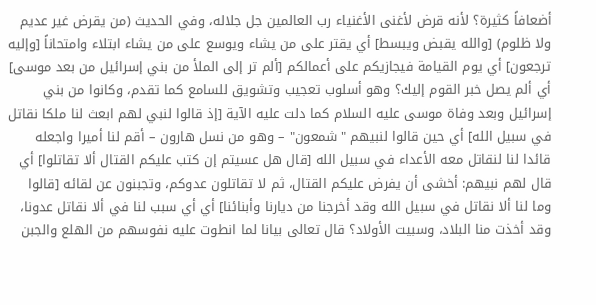أضعافاً كثيرة؟ لأنه قرض لأغنى الأغنياء رب العالمين جل جلاله، وفي الحديث (من يقرض غير عديم ولا ظلوم) [والله يقبض ويبسط] أي يقتر على من يشاء ويوسع على من يشاء ابتلاء وامتحاناً [وإليه ترجعون] أي يوم القيامة فيجازيكم على أعمالكم [ألم تر إلى الملأ من بني إسرائيل من بعد موسى] أي ألم يصل خبر القوم إليك؟ وهو أسلوب تعجيب وتشويق للسامع كما تقدم، وكانوا من بني إسرائيل وبعد وفاة موسى عليه السلام كما دلت عليه الآية [إذ قالوا لنبي لهم ابعث لنا ملكا نقاتل في سبيل الله] أي حين قالوا لنبيهم "شمعون" – وهو من نسل هارون – أقم لنا أميرا واجعله قائدا لنا لنقاتل معه الأعداء في سبيل الله [قال هل عسيتم إن كتب عليكم القتال ألا تقاتلوا] أي قال لهم نبيهم: أخشى أن يفرض عليكم القتال، ثم لا تقاتلون عدوكم، وتجبنون عن لقائه [قالوا وما لنا ألا نقاتل في سبيل الله وقد أخرجنا من ديارنا وأبنائنا] أي أي سبب لنا في ألا نقاتل عدونا، وقد أخذت منا البلاد، وسبيت الأولاد؟ قال تعالى بيانا لما انطوت عليه نفوسهم من الهلع والجبن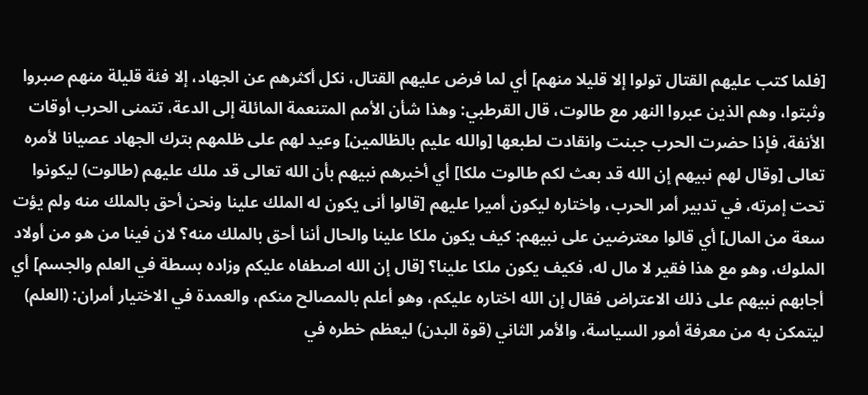[فلما كتب عليهم القتال تولوا إلا قليلا منهم] أي لما فرض عليهم القتال، نكل أكثرهم عن الجهاد، إلا فئة قليلة منهم صبروا وثبتوا، وهم الذين عبروا النهر مع طالوت، قال القرطبي: وهذا شأن الأمم المتنعمة المائلة إلى الدعة، تتمنى الحرب أوقات الأنفة، فإذا حضرت الحرب جبنت وانقادت لطبعها [والله عليم بالظالمين] وعيد لهم على ظلمهم بترك الجهاد عصيانا لأمره تعالى [وقال لهم نبيهم إن الله قد بعث لكم طالوت ملكا] أي أخبرهم نبيهم بأن الله تعالى قد ملك عليهم (طالوت) ليكونوا تحت إمرته، في تدبير أمر الحرب، واختاره ليكون أميرا عليهم [قالوا أنى يكون له الملك علينا ونحن أحق بالملك منه ولم يؤت سعة من المال] أي قالوا معترضين على نبيهم: كيف يكون ملكا علينا والحال أننا أحق بالملك منه؟ لان فينا من هو من أولاد الملوك، وهو مع هذا فقير لا مال له، فكيف يكون ملكا علينا؟ [قال إن الله اصطفاه عليكم وزاده بسطة في العلم والجسم] أي أجابهم نبيهم على ذلك الاعتراض فقال إن الله اختاره عليكم، وهو أعلم بالمصالح منكم، والعمدة في الاختيار أمران: (العلم) ليتمكن به من معرفة أمور السياسة، والأمر الثاني (قوة البدن) ليعظم خطره في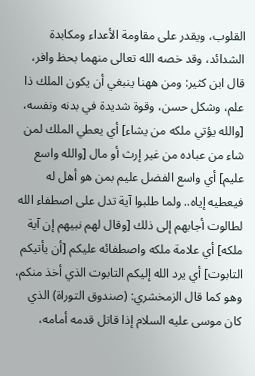القلوب، ويقدر على مقاومة الأعداء ومكابدة الشدائد، وقد خصه الله تعالى منهما بحظ وافر، قال ابن كثير: ومن ههنا ينبغي أن يكون الملك ذا علم، وشكل حسن، وقوة شديدة في بدنه ونفسه، [والله يؤتي ملكه من يشاء] أي يعطي الملك لمن شاء من عباده من غير إرث أو مال [والله واسع عليم] أي واسع الفضل عليم بمن هو أهل له فيعطيه إياه.. ولما طلبوا آية تدل على اصطفاء الله لطالوت أجابهم إلى ذلك [وقال لهم نبيهم إن آية ملكه] أي علامة ملكه واصطفائه عليكم [أن يأتيكم التابوت] أي يرد الله إليكم التابوت الذي أخذ منكم، وهو كما قال الزمخشري: (صندوق التوراة) الذي كان موسى عليه السلام إذا قاتل قدمه أمامه،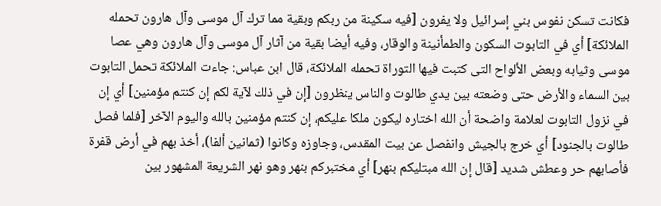فكانت تسكن نفوس بني إسرائيل ولا يفرون [فيه سكينة من ربكم وبقية مما ترك آل موسى وآل هارون تحمله الملائكة] أي في التابوت السكون والطمأنينة والوقار، وفيه أيضا بقية من آثار آل موسى وآل هارون وهي عصا موسى وثيابه وبعض الألواح التى كتبت فيها التوراة تحمله الملائكة، قال ابن عباس: جاءت الملائكة تحمل التابوت بين السماء والأرض حتى وضعته بين يدي طالوت والناس ينظرون [إن في ذلك لآية لكم إن كنتم مؤمنين] أي إن في نزول التابوت لعلامة واضحة أن الله اختاره ليكون ملكا عليكم، إن كنتم مؤمنين بالله واليوم الآخر [فلما فصل طالوت بالجنود] أي خرج بالجيش وانفصل عن بيت المقدس، وجاوزه وكانوا (ثمانين ألفا)، أخذ بهم في أرض قفرة فأصابهم حر وعطش شديد [قال إن الله مبتليكم بنهر] أي مختبركم بنهر وهو نهر الشريعة المشهور بين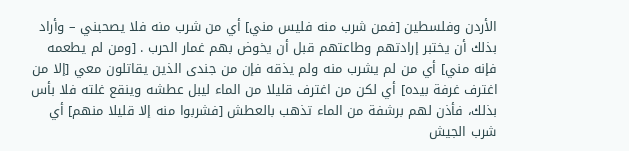الأردن وفلسطين [فمن شرب منه فليس مني] أي من شرب منه فلا يصحبني – وأراد بذلك أن يختبر إرادتهم وطاعتهم قبل أن يخوض بهم غمار الحرب . [ومن لم يطعمه فإنه مني] أي من لم يشرب منه ولم يذقه فإن من جندى الذين يقاتلون معي [إلا من اغترف غرفة بيده] أي لكن من اغترف قليلا من الماء ليبل عطشه وينقع غلته فلا بأس بذلك، فأذن لهم برشفة من الماء تذهب بالعطش [فشربوا منه إلا قليلا منهم] أي شرب الجيش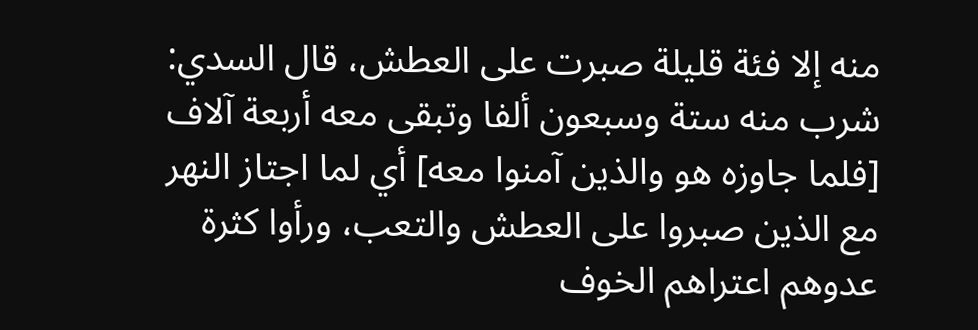منه إلا فئة قليلة صبرت على العطش، قال السدي: شرب منه ستة وسبعون ألفا وتبقى معه أربعة آلاف [فلما جاوزه هو والذين آمنوا معه] أي لما اجتاز النهر مع الذين صبروا على العطش والتعب، ورأوا كثرة عدوهم اعتراهم الخوف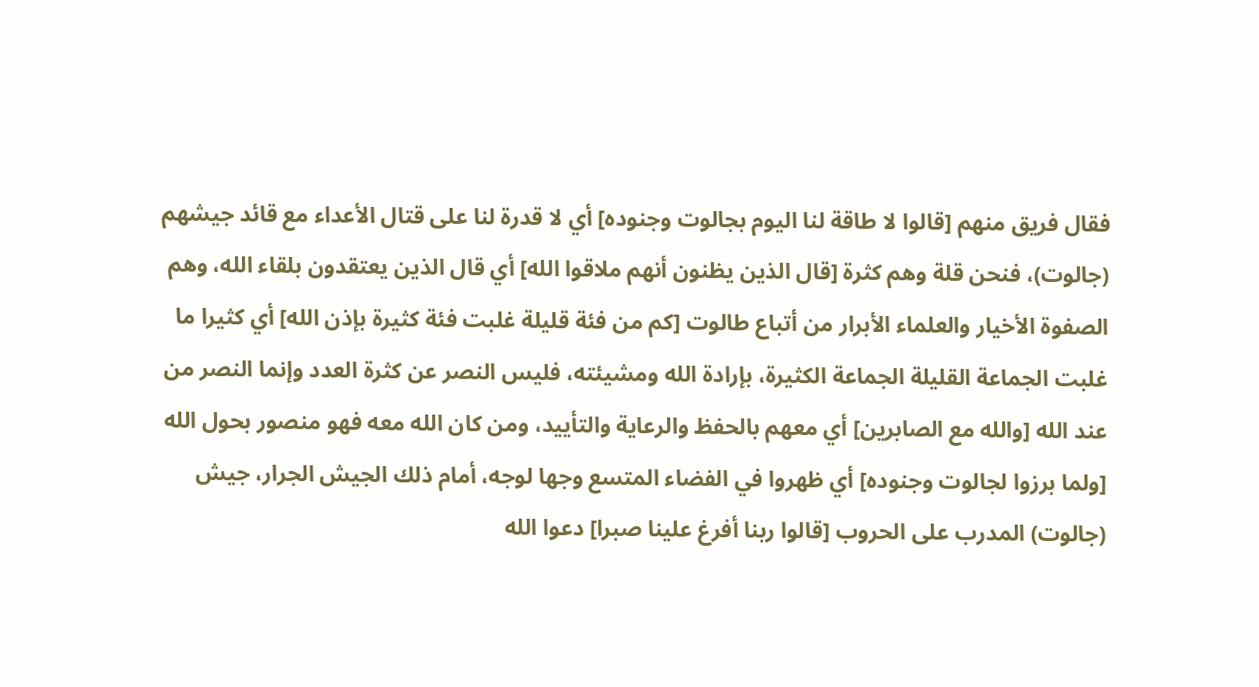فقال فريق منهم [قالوا لا طاقة لنا اليوم بجالوت وجنوده] أي لا قدرة لنا على قتال الأعداء مع قائد جيشهم (جالوت)، فنحن قلة وهم كثرة [قال الذين يظنون أنهم ملاقوا الله] أي قال الذين يعتقدون بلقاء الله، وهم الصفوة الأخيار والعلماء الأبرار من أتباع طالوت [كم من فئة قليلة غلبت فئة كثيرة بإذن الله] أي كثيرا ما غلبت الجماعة القليلة الجماعة الكثيرة، بإرادة الله ومشيئته، فليس النصر عن كثرة العدد وإنما النصر من عند الله [والله مع الصابرين] أي معهم بالحفظ والرعاية والتأييد، ومن كان الله معه فهو منصور بحول الله [ولما برزوا لجالوت وجنوده] أي ظهروا في الفضاء المتسع وجها لوجه، أمام ذلك الجيش الجرار، جيش (جالوت) المدرب على الحروب [قالوا ربنا أفرغ علينا صبرا] دعوا الله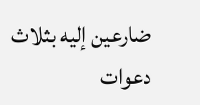ضارعين إليه بثلاث دعوات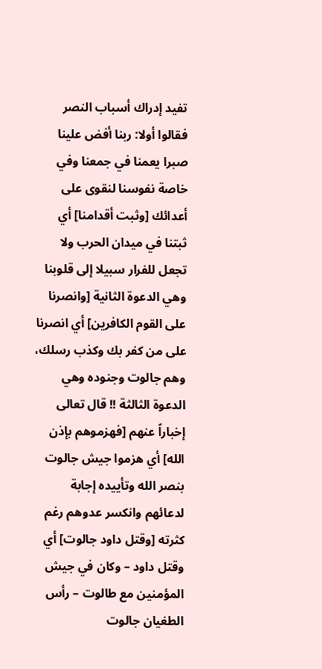تفيد إدراك أسباب النصر فقالوا أولا: ربنا أفض علينا صبرا يعمنا في جمعنا وفي خاصة نفوسنا لنقوى على أعدائك [وثبت أقدامنا] أي ثبتنا في ميدان الحرب ولا تجعل للفرار سبيلا إلى قلوبنا وهي الدعوة الثانية [وانصرنا على القوم الكافرين] أي انصرنا على من كفر بك وكذب رسلك، وهم جالوت وجنوده وهي الدعوة الثالثة !! قال تعالى إخباراً عنهم [فهزموهم بإذن الله] أي هزموا جيش جالوت بنصر الله وتأييده إجابة لدعائهم وانكسر عدوهم رغم كثرته [وقتل داود جالوت] أي وقتل داود – وكان في جيش المؤمنين مع طالوت – رأس الطغيان جالوت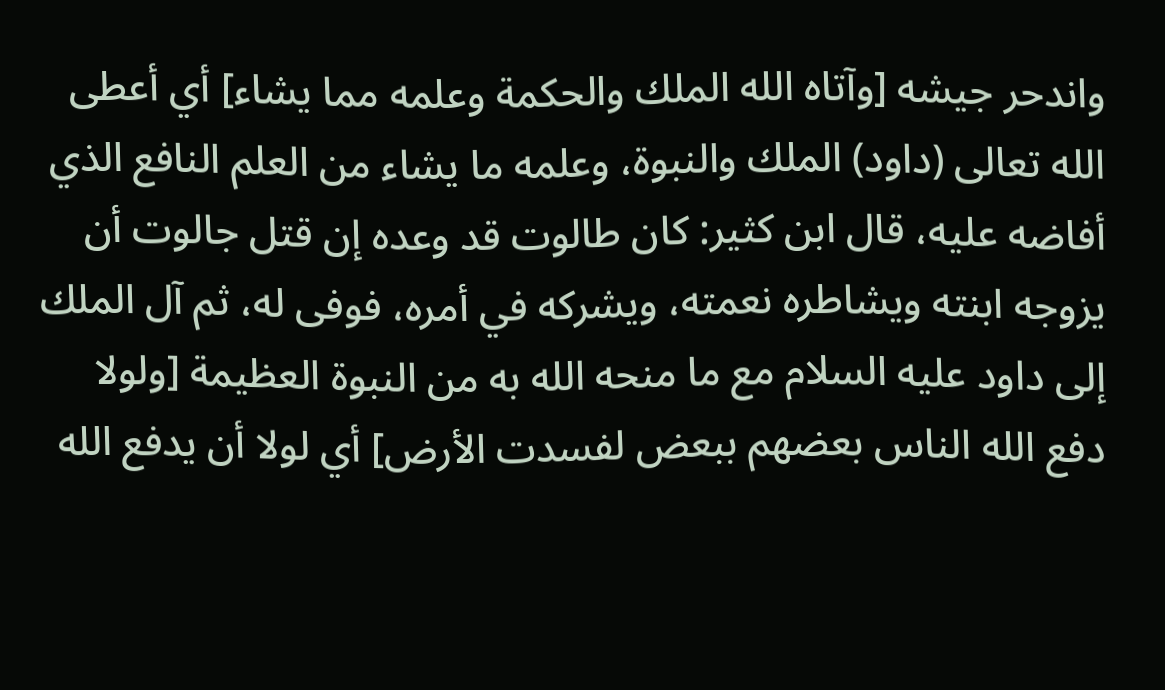واندحر جيشه [وآتاه الله الملك والحكمة وعلمه مما يشاء] أي أعطى الله تعالى (داود) الملك والنبوة، وعلمه ما يشاء من العلم النافع الذي أفاضه عليه، قال ابن كثير: كان طالوت قد وعده إن قتل جالوت أن يزوجه ابنته ويشاطره نعمته، ويشركه في أمره، فوفى له، ثم آل الملك إلى داود عليه السلام مع ما منحه الله به من النبوة العظيمة [ولولا دفع الله الناس بعضهم ببعض لفسدت الأرض] أي لولا أن يدفع الله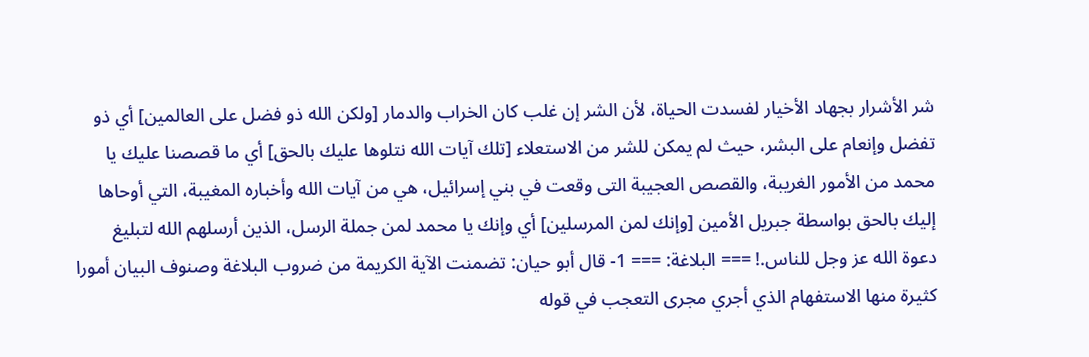شر الأشرار بجهاد الأخيار لفسدت الحياة، لأن الشر إن غلب كان الخراب والدمار [ولكن الله ذو فضل على العالمين] أي ذو تفضل وإنعام على البشر، حيث لم يمكن للشر من الاستعلاء [تلك آيات الله نتلوها عليك بالحق] أي ما قصصنا عليك يا محمد من الأمور الغريبة، والقصص العجيبة التى وقعت في بني إسرائيل، هي من آيات الله وأخباره المغيبة، التي أوحاها إليك بالحق بواسطة جبريل الأمين [وإنك لمن المرسلين] أي وإنك يا محمد لمن جملة الرسل، الذين أرسلهم الله لتبليغ دعوة الله عز وجل للناس.! === البلاغة: === 1- قال أبو حيان: تضمنت الآية الكريمة من ضروب البلاغة وصنوف البيان أمورا كثيرة منها الاستفهام الذي أجري مجرى التعجب في قوله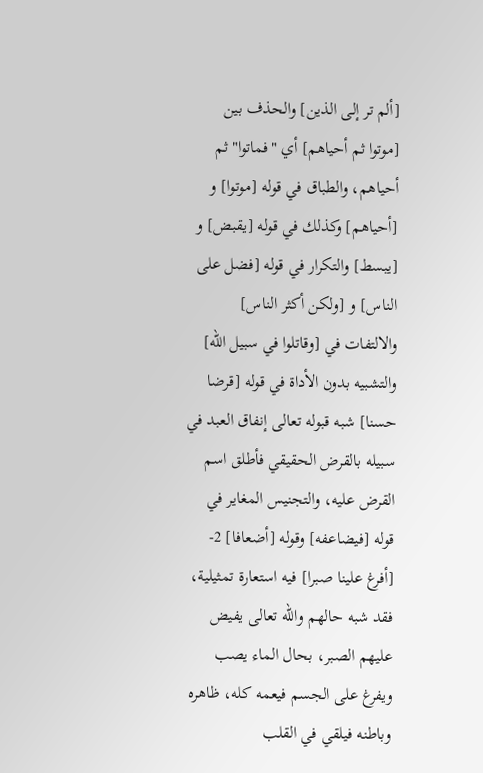[ألم تر إلى الذين] والحذف بين [موتوا ثم أحياهم] أي "فماتوا" ثم أحياهم، والطباق في قوله [موتوا] و [أحياهم] وكذلك في قوله [يقبض] و [يبسط] والتكرار في قوله [فضل على الناس] و [ولكن أكثر الناس] والالتفات في [وقاتلوا في سبيل الله] والتشبيه بدون الأداة في قوله [قرضا حسنا] شبه قبوله تعالى إنفاق العبد في سبيله بالقرض الحقيقي فأطلق اسم القرض عليه، والتجنيس المغاير في قوله [فيضاعفه] وقوله [أضعافا] 2- [أفرغ علينا صبرا] فيه استعارة تمثيلية، فقد شبه حالهم والله تعالى يفيض عليهم الصبر، بحال الماء يصب ويفرغ على الجسم فيعمه كله، ظاهره وباطنه فيلقي في القلب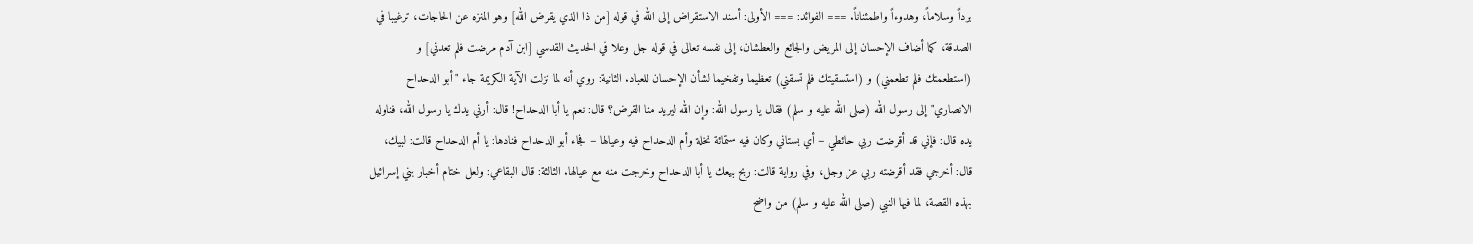برداً وسلاماً، وهدوءاً واطمئناناً. === الفوائد: === الأولى: أسند الاستقراض إلى الله في قوله [من ذا الذي يقرض الله] وهو المنزه عن الحاجات، ترغيبا في الصدقة، كما أضاف الإحسان إلى المريض والجائع والعطشان، إلى نفسه تعالى في قوله جل وعلا في الحديث القدسي [ابن آدم مرضت فلم تعدني] و (استطعمتك فلم تطعمني) و (استسقيتك فلم تسقني) تعظيما وتفخيما لشأن الإحسان للعباد. الثانية: روي أنه لما نزلت الآية الكريمة جاء "أبو الدحداح الانصاري" إلى رسول الله (صلى الله عليه و سلم) فقال يا رسول الله: وإن الله ليريد منا القرض؟ قال: نعم يا أبا الدحداح! قال: أرني يدك يا رسول الله، فناوله يده قال: فإني قد أقرضت ربي حائطي – أي بستاني وكان فيه ستمائة نخلة وأم الدحداح فيه وعيالها – فجاء أبو الدحداح فنادها: يا أم الدحداح قالت: لبيك، قال: أخرجي فقد أقرضته ربي عز وجل، وفي رواية قالت: ربح بيعك يا أبا الدحداح وخرجت منه مع عيالها. الثالثة: قال البقاعي: ولعل ختام أخبار بني إسرائيل بهذه القصة، لما فيها النبي (صلى الله عليه و سلم) من واضح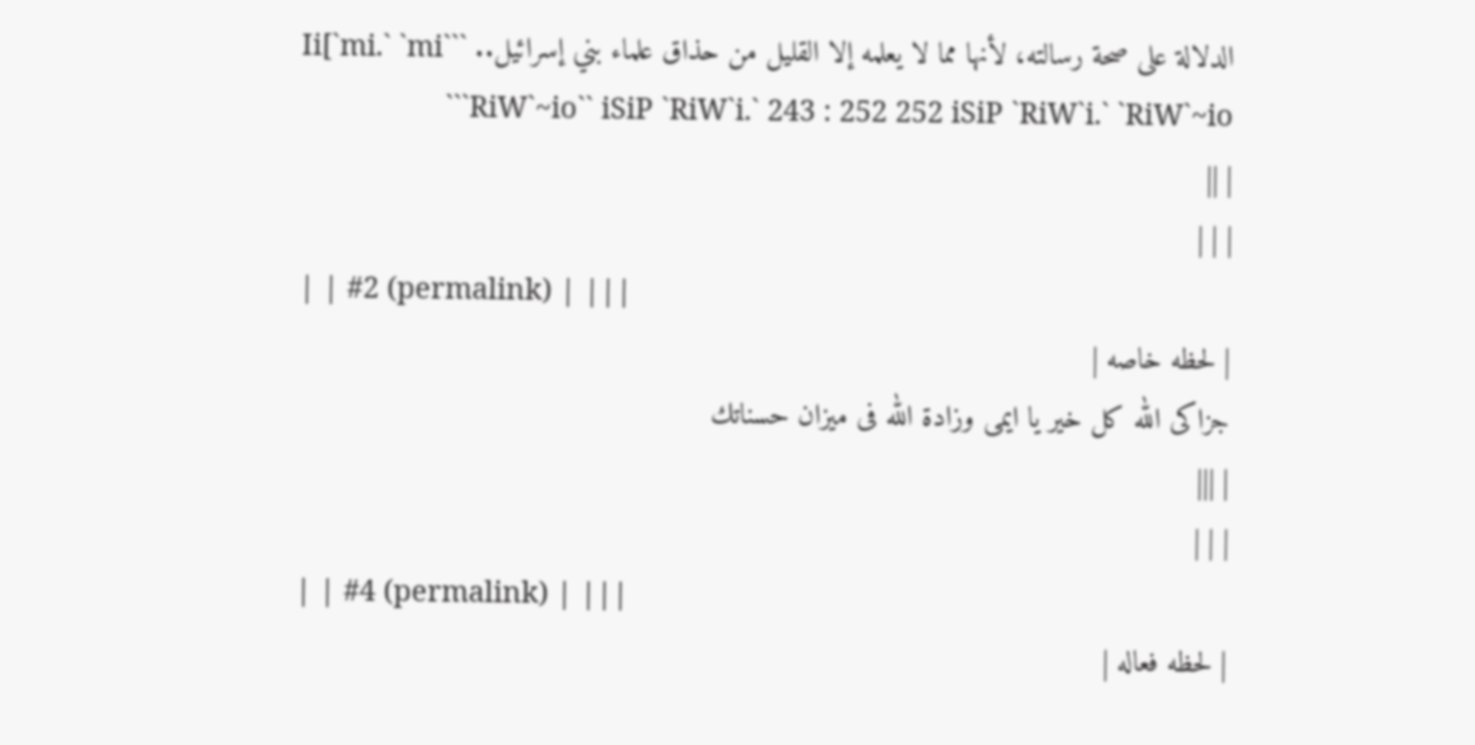الدلالة على صحة رسالته، لأنها مما لا يعلمه إلا القليل من حذاق علماء بني إسرائيل.. `Ii[`mi.` `mi`` `RiW`~io`` iSiP `RiW`i.` 243 : 252 252 iSiP `RiW`i.` `RiW`~io``
| ||
| | |
| | #2 (permalink) | |||
| لحظه خاصه |
جزاكى الله كل خير يا ايمى وزادة الله فى ميزان حسناتك
| |||
| | |
| | #4 (permalink) | |||
| لحظه فعاله |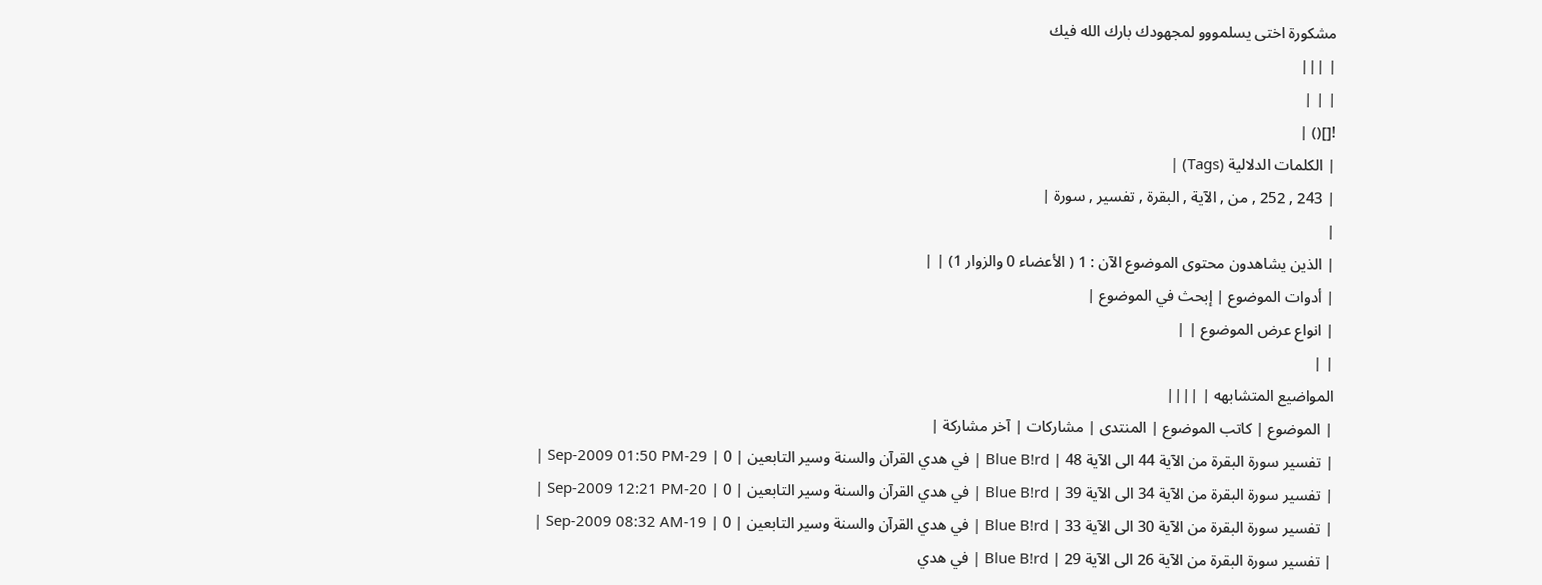مشكورة اختى يسلمووو لمجهودك بارك الله فيك
| |||
| | |
![]() |
| الكلمات الدلالية (Tags) |
| 243 , 252 , من , الآية , البقرة , تفسير , سورة |
|
| الذين يشاهدون محتوى الموضوع الآن : 1 ( الأعضاء 0 والزوار 1) | |
| أدوات الموضوع | إبحث في الموضوع |
| انواع عرض الموضوع | |
| |
المواضيع المتشابهه | ||||
| الموضوع | كاتب الموضوع | المنتدى | مشاركات | آخر مشاركة |
| تفسير سورة البقرة من الآية 44 الى الآية 48 | Blue B!rd | في هدي القرآن والسنة وسير التابعين | 0 | 29-Sep-2009 01:50 PM |
| تفسير سورة البقرة من الآية 34 الى الآية 39 | Blue B!rd | في هدي القرآن والسنة وسير التابعين | 0 | 20-Sep-2009 12:21 PM |
| تفسير سورة البقرة من الآية 30 الى الآية 33 | Blue B!rd | في هدي القرآن والسنة وسير التابعين | 0 | 19-Sep-2009 08:32 AM |
| تفسير سورة البقرة من الآية 26 الى الآية 29 | Blue B!rd | في هدي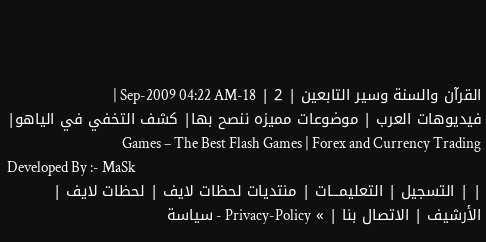القرآن والسنة وسير التابعين | 2 | 18-Sep-2009 04:22 AM |
فيديوهات العرب | موضوعات مميزه ننصح بها| كشف التخفي في الياهو| Games – The Best Flash Games | Forex and Currency Trading
Developed By :- MaSk
| | التسجيل | التعليمـــات | منتديات لحظات لايف | لحظات لايف | الأرشيف | الاتصال بنا | » Privacy-Policy - سياسة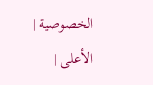الخصوصية | الأعلى |